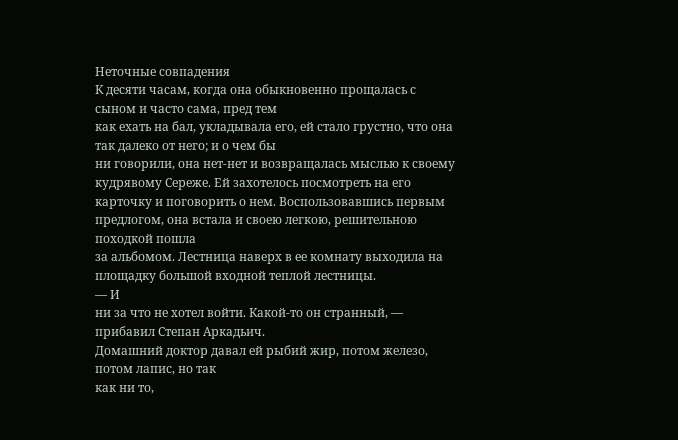Неточные совпадения
К десяти часам, когда она обыкновенно прощалась с сыном и часто сама, пред тем
как ехать на бал, укладывала его, ей стало грустно, что она так далеко от него; и о чем бы
ни говорили, она нет-нет и возвращалась мыслью к своему кудрявому Сереже. Ей захотелось посмотреть на его карточку и поговорить о нем. Воспользовавшись первым предлогом, она встала и своею легкою, решительною походкой пошла
за альбомом. Лестница наверх в ее комнату выходила на площадку большой входной теплой лестницы.
— И
ни за что не хотел войти. Какой-то он странный, — прибавил Степан Аркадьич.
Домашний доктор давал ей рыбий жир, потом железо, потом лапис, но так
как ни то,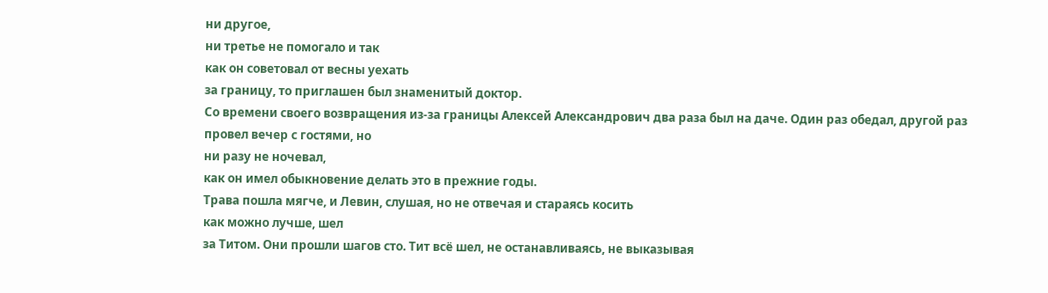ни другое,
ни третье не помогало и так
как он советовал от весны уехать
за границу, то приглашен был знаменитый доктор.
Со времени своего возвращения из-за границы Алексей Александрович два раза был на даче. Один раз обедал, другой раз провел вечер с гостями, но
ни разу не ночевал,
как он имел обыкновение делать это в прежние годы.
Трава пошла мягче, и Левин, слушая, но не отвечая и стараясь косить
как можно лучше, шел
за Титом. Они прошли шагов сто. Тит всё шел, не останавливаясь, не выказывая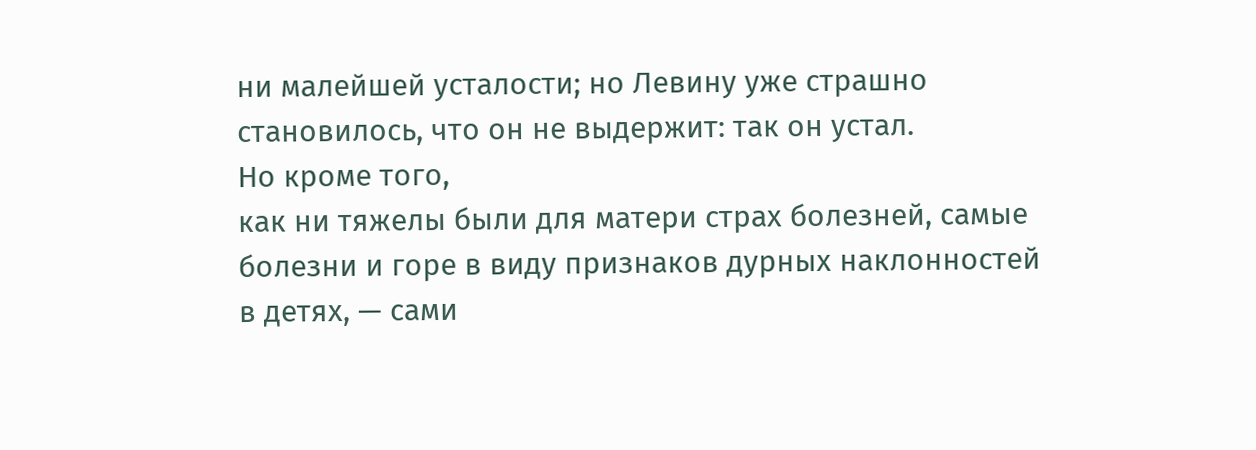ни малейшей усталости; но Левину уже страшно становилось, что он не выдержит: так он устал.
Но кроме того,
как ни тяжелы были для матери страх болезней, самые болезни и горе в виду признаков дурных наклонностей в детях, — сами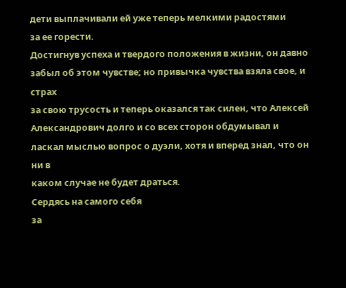дети выплачивали ей уже теперь мелкими радостями
за ее горести.
Достигнув успеха и твердого положения в жизни, он давно забыл об этом чувстве; но привычка чувства взяла свое, и страх
за свою трусость и теперь оказался так силен, что Алексей Александрович долго и со всех сторон обдумывал и ласкал мыслью вопрос о дуэли, хотя и вперед знал, что он
ни в
каком случае не будет драться.
Сердясь на самого себя
за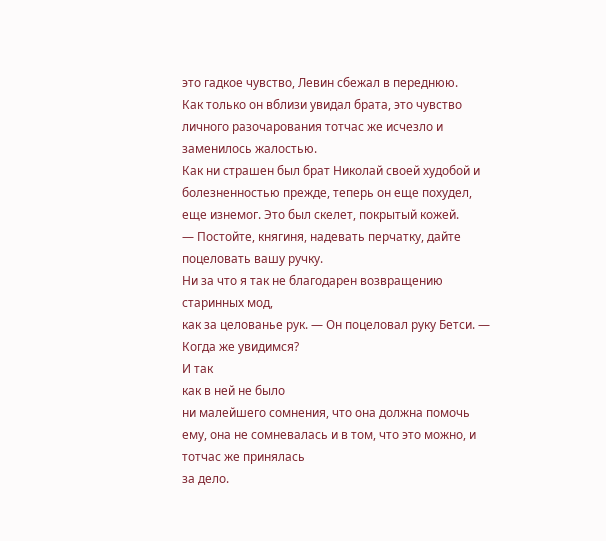это гадкое чувство, Левин сбежал в переднюю.
Как только он вблизи увидал брата, это чувство личного разочарования тотчас же исчезло и заменилось жалостью.
Как ни страшен был брат Николай своей худобой и болезненностью прежде, теперь он еще похудел, еще изнемог. Это был скелет, покрытый кожей.
— Постойте, княгиня, надевать перчатку, дайте поцеловать вашу ручку.
Ни за что я так не благодарен возвращению старинных мод,
как за целованье рук. — Он поцеловал руку Бетси. — Когда же увидимся?
И так
как в ней не было
ни малейшего сомнения, что она должна помочь ему, она не сомневалась и в том, что это можно, и тотчас же принялась
за дело.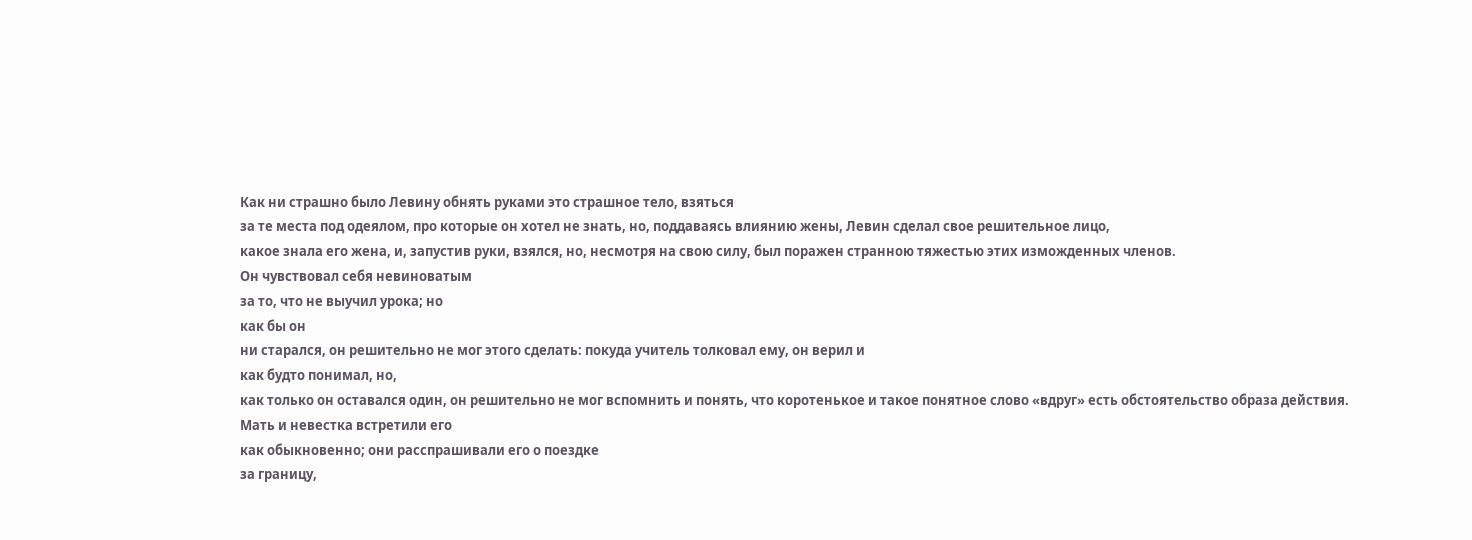Как ни страшно было Левину обнять руками это страшное тело, взяться
за те места под одеялом, про которые он хотел не знать, но, поддаваясь влиянию жены, Левин сделал свое решительное лицо,
какое знала его жена, и, запустив руки, взялся, но, несмотря на свою силу, был поражен странною тяжестью этих изможденных членов.
Он чувствовал себя невиноватым
за то, что не выучил урока; но
как бы он
ни старался, он решительно не мог этого сделать: покуда учитель толковал ему, он верил и
как будто понимал, но,
как только он оставался один, он решительно не мог вспомнить и понять, что коротенькое и такое понятное слово «вдруг» есть обстоятельство образа действия.
Мать и невестка встретили его
как обыкновенно; они расспрашивали его о поездке
за границу,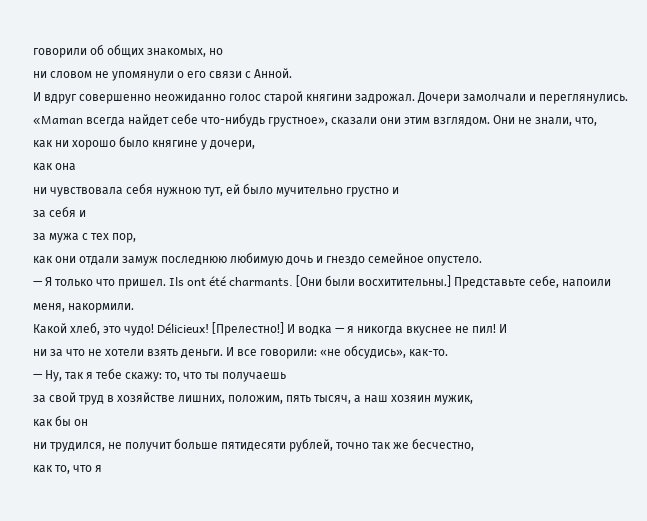говорили об общих знакомых, но
ни словом не упомянули о его связи с Анной.
И вдруг совершенно неожиданно голос старой княгини задрожал. Дочери замолчали и переглянулись. «Maman всегда найдет себе что-нибудь грустное», сказали они этим взглядом. Они не знали, что,
как ни хорошо было княгине у дочери,
как она
ни чувствовала себя нужною тут, ей было мучительно грустно и
за себя и
за мужа с тех пор,
как они отдали замуж последнюю любимую дочь и гнездо семейное опустело.
— Я только что пришел. Ils ont été charmants. [Они были восхитительны.] Представьте себе, напоили меня, накормили.
Какой хлеб, это чудо! Délicieux! [Прелестно!] И водка — я никогда вкуснее не пил! И
ни за что не хотели взять деньги. И все говорили: «не обсудись», как-то.
— Ну, так я тебе скажу: то, что ты получаешь
за свой труд в хозяйстве лишних, положим, пять тысяч, а наш хозяин мужик,
как бы он
ни трудился, не получит больше пятидесяти рублей, точно так же бесчестно,
как то, что я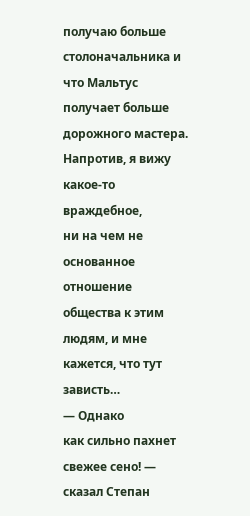получаю больше столоначальника и что Мальтус получает больше дорожного мастера. Напротив, я вижу какое-то враждебное,
ни на чем не основанное отношение общества к этим людям, и мне кажется, что тут зависть…
— Однако
как сильно пахнет свежее сено! — сказал Степан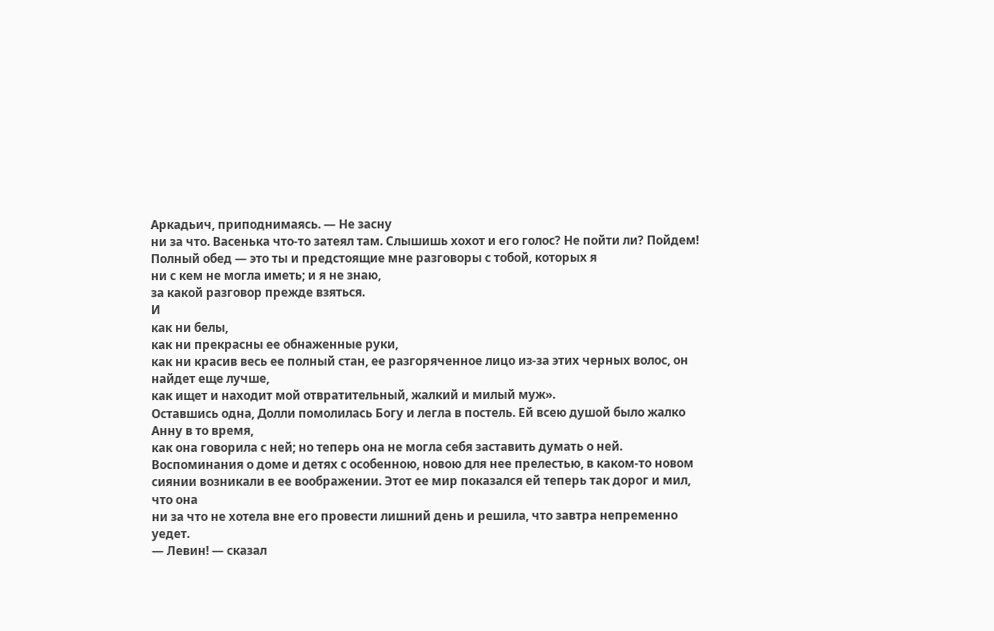Аркадьич, приподнимаясь. — Не засну
ни за что. Васенька что-то затеял там. Слышишь хохот и его голос? Не пойти ли? Пойдем!
Полный обед — это ты и предстоящие мне разговоры с тобой, которых я
ни с кем не могла иметь; и я не знаю,
за какой разговор прежде взяться.
И
как ни белы,
как ни прекрасны ее обнаженные руки,
как ни красив весь ее полный стан, ее разгоряченное лицо из-за этих черных волос, он найдет еще лучше,
как ищет и находит мой отвратительный, жалкий и милый муж».
Оставшись одна, Долли помолилась Богу и легла в постель. Ей всею душой было жалко Анну в то время,
как она говорила с ней; но теперь она не могла себя заставить думать о ней. Воспоминания о доме и детях с особенною, новою для нее прелестью, в каком-то новом сиянии возникали в ее воображении. Этот ее мир показался ей теперь так дорог и мил, что она
ни за что не хотела вне его провести лишний день и решила, что завтра непременно уедет.
― Левин! ― сказал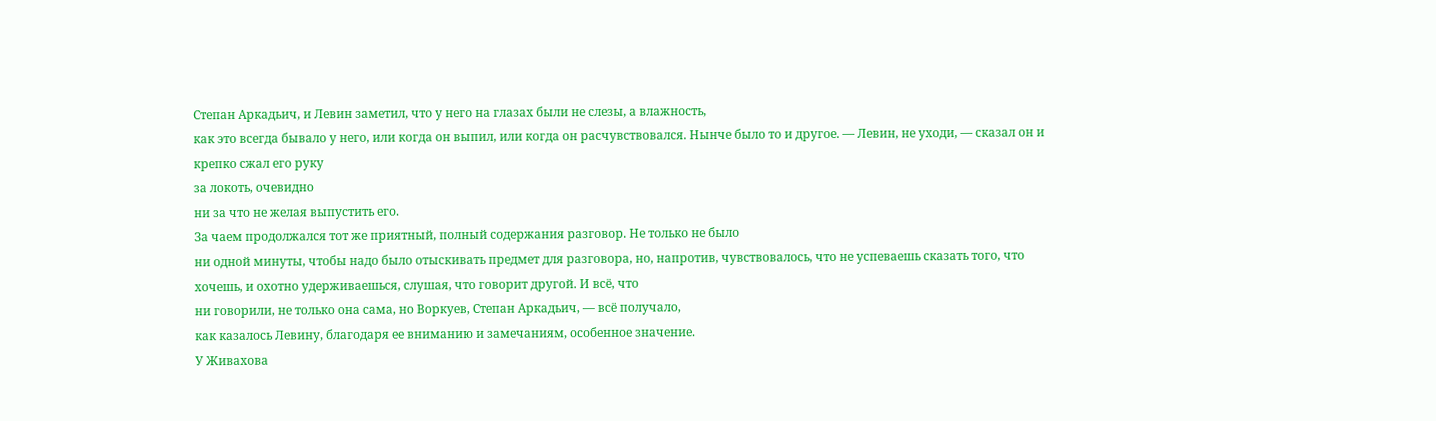Степан Аркадьич, и Левин заметил, что у него на глазах были не слезы, а влажность,
как это всегда бывало у него, или когда он выпил, или когда он расчувствовался. Нынче было то и другое. ― Левин, не уходи, ― сказал он и крепко сжал его руку
за локоть, очевидно
ни за что не желая выпустить его.
За чаем продолжался тот же приятный, полный содержания разговор. Не только не было
ни одной минуты, чтобы надо было отыскивать предмет для разговора, но, напротив, чувствовалось, что не успеваешь сказать того, что хочешь, и охотно удерживаешься, слушая, что говорит другой. И всё, что
ни говорили, не только она сама, но Воркуев, Степан Аркадьич, — всё получало,
как казалось Левину, благодаря ее вниманию и замечаниям, особенное значение.
У Живахова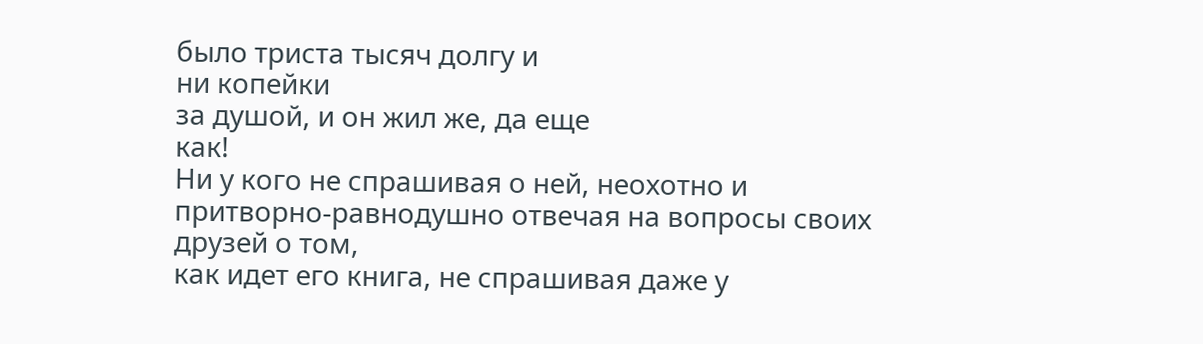было триста тысяч долгу и
ни копейки
за душой, и он жил же, да еще
как!
Ни у кого не спрашивая о ней, неохотно и притворно-равнодушно отвечая на вопросы своих друзей о том,
как идет его книга, не спрашивая даже у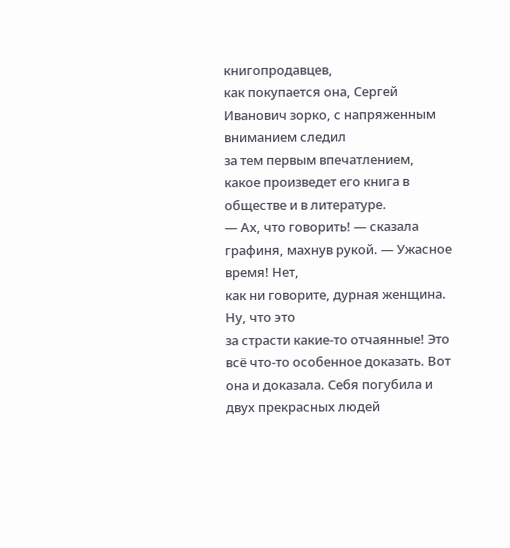книгопродавцев,
как покупается она, Сергей Иванович зорко, с напряженным вниманием следил
за тем первым впечатлением,
какое произведет его книга в обществе и в литературе.
— Ах, что говорить! — сказала графиня, махнув рукой. — Ужасное время! Нет,
как ни говорите, дурная женщина. Ну, что это
за страсти какие-то отчаянные! Это всё что-то особенное доказать. Вот она и доказала. Себя погубила и двух прекрасных людей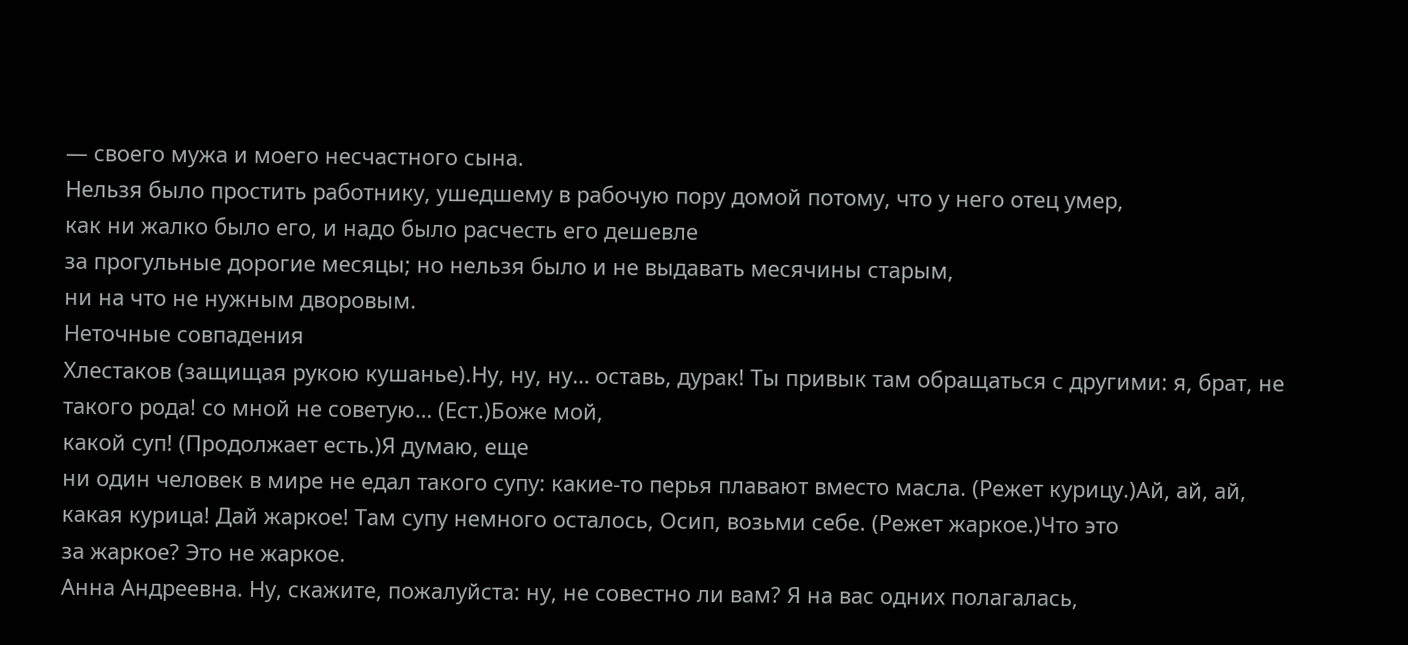— своего мужа и моего несчастного сына.
Нельзя было простить работнику, ушедшему в рабочую пору домой потому, что у него отец умер,
как ни жалко было его, и надо было расчесть его дешевле
за прогульные дорогие месяцы; но нельзя было и не выдавать месячины старым,
ни на что не нужным дворовым.
Неточные совпадения
Хлестаков (защищая рукою кушанье).Ну, ну, ну… оставь, дурак! Ты привык там обращаться с другими: я, брат, не такого рода! со мной не советую… (Ест.)Боже мой,
какой суп! (Продолжает есть.)Я думаю, еще
ни один человек в мире не едал такого супу: какие-то перья плавают вместо масла. (Режет курицу.)Ай, ай, ай,
какая курица! Дай жаркое! Там супу немного осталось, Осип, возьми себе. (Режет жаркое.)Что это
за жаркое? Это не жаркое.
Анна Андреевна. Ну, скажите, пожалуйста: ну, не совестно ли вам? Я на вас одних полагалась,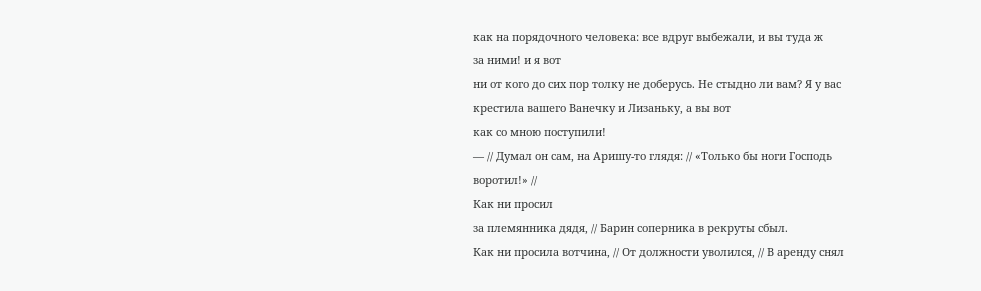как на порядочного человека: все вдруг выбежали, и вы туда ж
за ними! и я вот
ни от кого до сих пор толку не доберусь. Не стыдно ли вам? Я у вас крестила вашего Ванечку и Лизаньку, а вы вот
как со мною поступили!
— // Думал он сам, на Аришу-то глядя: // «Только бы ноги Господь воротил!» //
Как ни просил
за племянника дядя, // Барин соперника в рекруты сбыл.
Как ни просила вотчина, // От должности уволился, // В аренду снял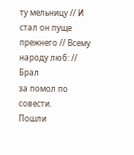ту мельницу // И стал он пуще прежнего // Всему народу люб: // Брал
за помол по совести.
Пошли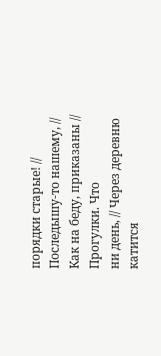порядки старые! // Последышу-то нашему, //
Как на беду, приказаны // Прогулки. Что
ни день, // Через деревню катится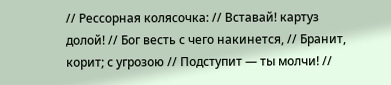// Рессорная колясочка: // Вставай! картуз долой! // Бог весть с чего накинется, // Бранит, корит; с угрозою // Подступит — ты молчи! //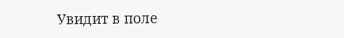Увидит в поле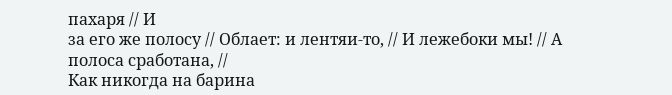пахаря // И
за его же полосу // Облает: и лентяи-то, // И лежебоки мы! // А полоса сработана, //
Как никогда на барина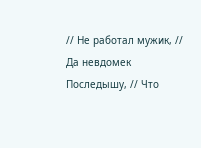// Не работал мужик, // Да невдомек Последышу, // Что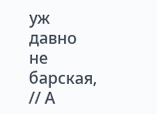уж давно не барская, // А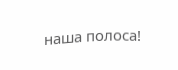наша полоса!